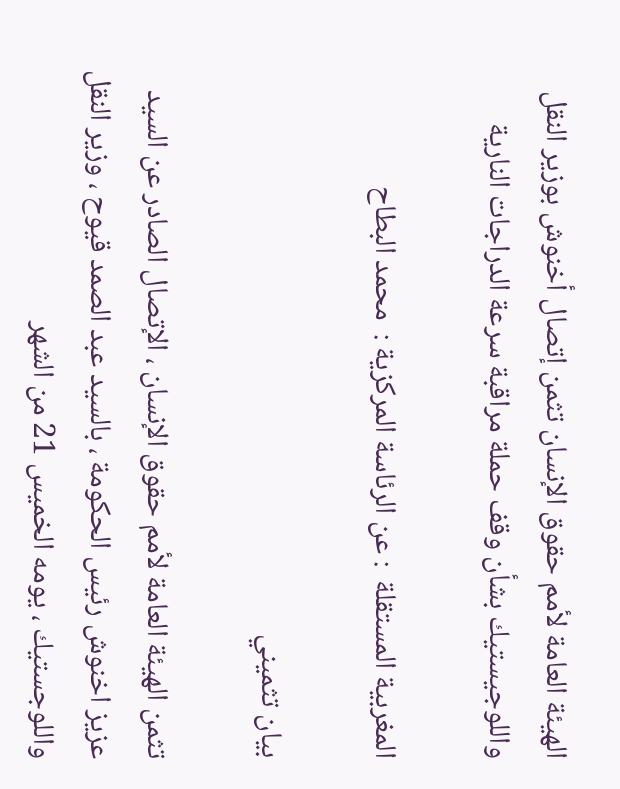الهيئة العامة لأمم حقوق الإنسان تثمن إتصال أخنوش بوزير النقل واللوجيستيك بشأن وقف حملة مراقبة سرعة الدراجات النارية

المغربية المستقلة  : عن الرئاسة المركزية :  محمد البطاح

بيان تثميني

تثمن الهيئة العامة لأمم حقوق الإنسان ، الإتصال الصادر عن السيد عزيز اخنوش رئيس الحكومة ، بالسيد عبد الصمد قيوح ، وزير النقل واللوجستيك ، يومه الخميس 21 من الشهر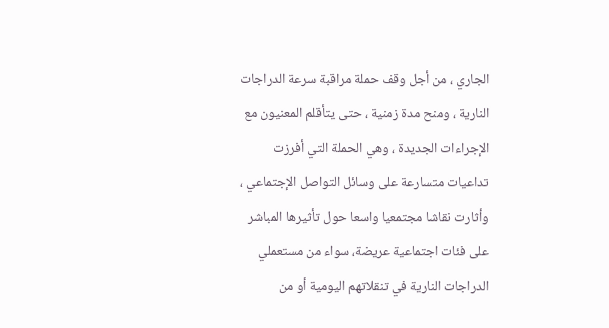الجاري ، من أجل وقف حملة مراقبة سرعة الدراجات النارية ، ومنح مدة زمنية ، حتى يتأقلم المعنيون مع الإجراءات الجديدة ، وهي الحملة التي أفرزت تداعيات متسارعة على وسائل التواصل الإجتماعي ، وأثارت نقاشا مجتمعيا واسعا حول تأثيرها المباشر على فئات اجتماعية عريضة، سواء من مستعملي الدراجات النارية في تنقلاتهم اليومية أو من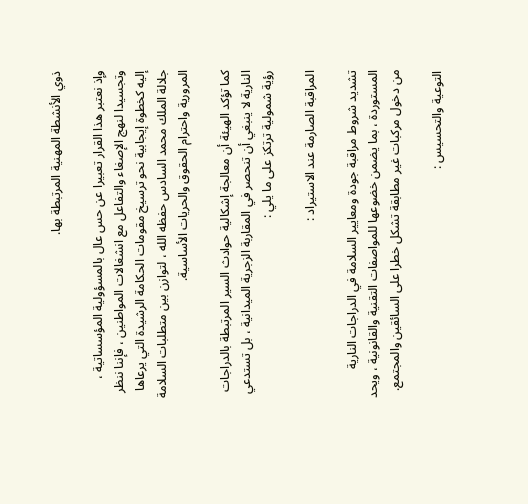ذوي الأنشطة المهنية المرتبطة بها.

وإذ نعتبر هذا القرار تعبيرا عن حس عال بالمسؤولية المؤسساتية ، وتجسيدا لنهج الإصغاء والتفاعل مع انشغالات المواطنين ، فإننا ننظر إليه كخطوة إيجابية نحو ترسيخ مقومات الحكامة الرشيدة التي يرعاها جلالة الملك محمد السادس حفظه الله ، لتوازن بين متطلبات السلامة المرورية واحترام الحقوق والحريات الأساسية.

كما تؤكد الهيئة أن معالجة إشكالية حوادث السير المرتبطة بالدراجات النارية لا ينبغي أن تنحصر في المقاربة الزجرية الميدانية ، بل تستدعي رؤية شمولية ترتكز على ما يلي :

المراقبة الصارمة عند الاستيراد :

تشديد شروط مراقبة جودة ومعايير السلامة في الدراجات النارية المستوردة ، بما يضمن خضوعها للمواصفات التقنية والقانونية ، ويحد من دخول مركبات غير مطابقة تشكل خطرا على السائقين والمجتمع.

التوعية والتحسيس :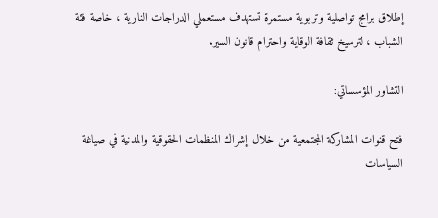إطلاق برامج تواصلية وتربوية مستمرة تستهدف مستعملي الدراجات النارية ، خاصة فئة الشباب ، لترسيخ ثقافة الوقاية واحترام قانون السير.

التشاور المؤسساتي:

فتح قنوات المشاركة المجتمعية من خلال إشراك المنظمات الحقوقية والمدنية في صياغة السياسات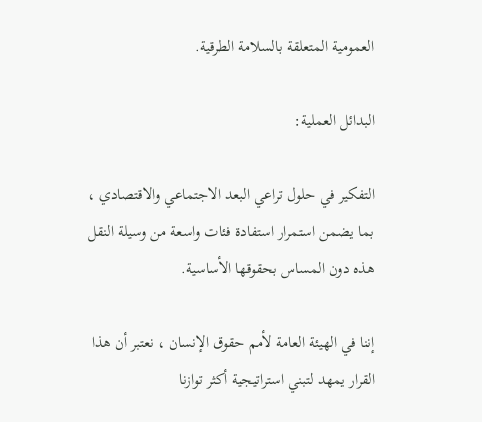العمومية المتعلقة بالسلامة الطرقية.

البدائل العملية:

التفكير في حلول تراعي البعد الاجتماعي والاقتصادي ، بما يضمن استمرار استفادة فئات واسعة من وسيلة النقل هذه دون المساس بحقوقها الأساسية.

إننا في الهيئة العامة لأمم حقوق الإنسان ، نعتبر أن هذا القرار يمهد لتبني استراتيجية أكثر توازنا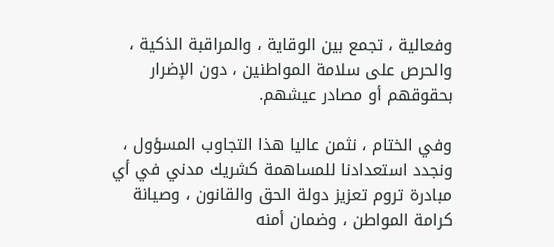وفعالية ، تجمع بين الوقاية ، والمراقبة الذكية ، والحرص على سلامة المواطنين ، دون الإضرار بحقوقهم أو مصادر عيشهم.

وفي الختام ، نثمن عاليا هذا التجاوب المسؤول ، ونجدد استعدادنا للمساهمة كشريك مدني في أي مبادرة تروم تعزيز دولة الحق والقانون ، وصيانة كرامة المواطن ، وضمان أمنه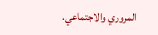المروري والاجتماعي.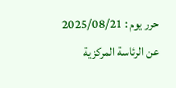حرر يوم : 2025/08/21
عن الرئاسة المركزية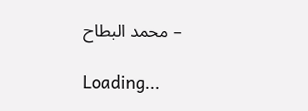– محمد البطاح

Loading...